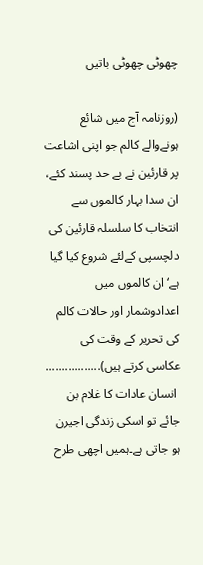چھوٹی چھوٹی باتیں

(روزنامہ آج میں شائع ہونےوالے کالم جو اپنی اشاعت پر قارئین نے بے حد پسند کئے، ان سدا بہار کالموں سے انتخاب کا سلسلہ قارئین کی دلچسپی کےلئے شروع کیا گیا ہے‘ ان کالموں میں اعدادوشمار اور حالات کالم کی تحریر کے وقت کی عکاسی کرتے ہیں).................
 انسان عادات کا غلام بن جائے تو اسکی زندگی اجیرن ہو جاتی ہے۔ہمیں اچھی طرح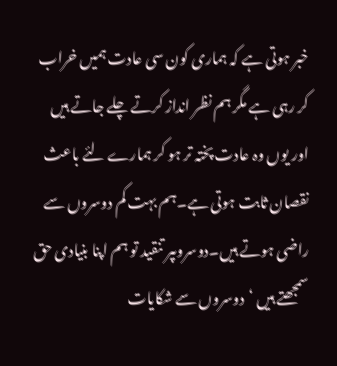خبر ہوتی ہے کہ ہماری کون سی عادت ہمیں خراب کر رہی ہے مگر ہم نظر انداز کرتے چلے جاتے ہیں اور یوں وہ عادت پختہ تر ہو کر ہمارے لئے باعث نقصان ثابت ہوتی ہے۔ہم بہت کم دوسروں سے راضی ہوتے ہیں۔دوسروںپر تنقید تو ہم اپنا بنیادی حق سمجھتے ہیں ‘دوسروں سے شکایات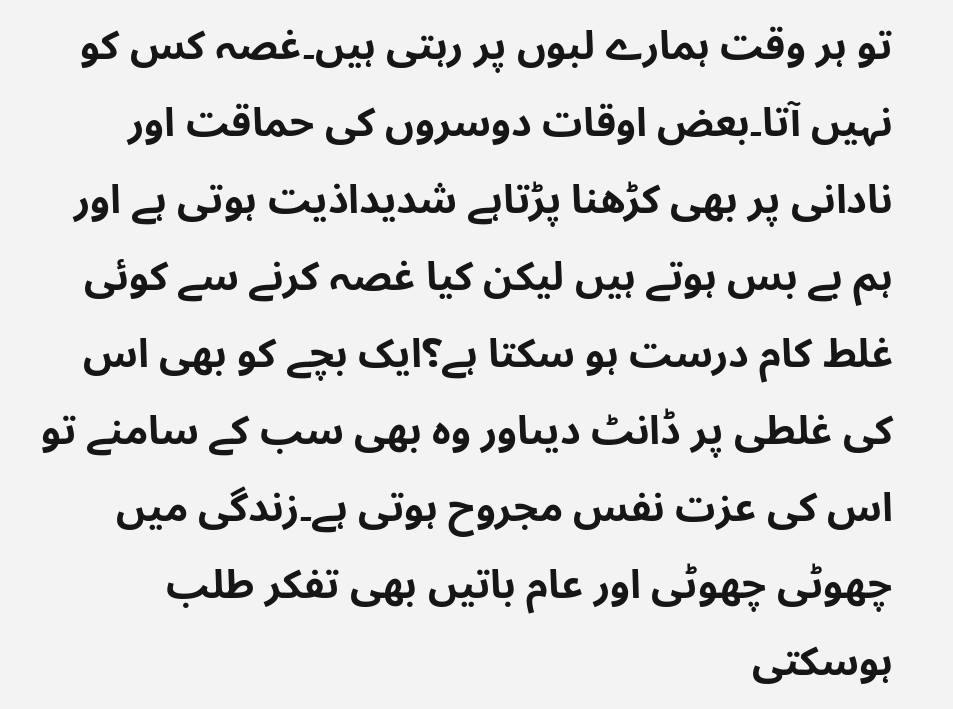تو ہر وقت ہمارے لبوں پر رہتی ہیں۔غصہ کس کو نہیں آتا۔بعض اوقات دوسروں کی حماقت اور نادانی پر بھی کڑھنا پڑتاہے شدیداذیت ہوتی ہے اور ہم بے بس ہوتے ہیں لیکن کیا غصہ کرنے سے کوئی غلط کام درست ہو سکتا ہے؟ایک بچے کو بھی اس کی غلطی پر ڈانٹ دیںاور وہ بھی سب کے سامنے تو اس کی عزت نفس مجروح ہوتی ہے۔زندگی میں چھوٹی چھوٹی اور عام باتیں بھی تفکر طلب ہوسکتی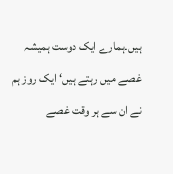ہیں۔ہمارے ایک دوست ہمیشہ غصے میں رہتے ہیں‘ ایک روز ہم نے ان سے ہر وقت غصے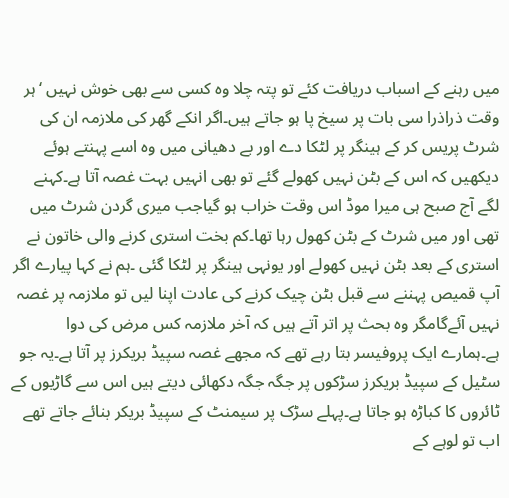میں رہنے کے اسباب دریافت کئے تو پتہ چلا وہ کسی سے بھی خوش نہیں ‘ہر وقت ذراذرا سی بات پر سیخ پا ہو جاتے ہیں۔اگر انکے گھر کی ملازمہ ان کی شرٹ پریس کر کے ہینگر پر لٹکا دے اور بے دھیانی میں وہ اسے پہنتے ہوئے دیکھیں کہ اس کے بٹن نہیں کھولے گئے تو بھی انہیں بہت غصہ آتا ہے۔کہنے لگے آج صبح ہی میرا موڈ اس وقت خراب ہو گیاجب میری گردن شرٹ میں تھی اور میں شرٹ کے بٹن کھول رہا تھا۔کم بخت استری کرنے والی خاتون نے استری کے بعد بٹن نہیں کھولے اور یونہی ہینگر پر لٹکا گئی ۔ہم نے کہا پیارے اگر آپ قمیص پہننے سے قبل بٹن چیک کرنے کی عادت اپنا لیں تو ملازمہ پر غصہ نہیں آئےگامگر وہ بحث پر اتر آتے ہیں کہ آخر ملازمہ کس مرض کی دوا ہے۔ہمارے ایک پروفیسر بتا رہے تھے کہ مجھے غصہ سپیڈ بریکرز پر آتا ہے۔یہ جو سٹیل کے سپیڈ بریکرز سڑکوں پر جگہ جگہ دکھائی دیتے ہیں اس سے گاڑیوں کے ٹائروں کا کباڑہ ہو جاتا ہے۔پہلے سڑک پر سیمنٹ کے سپیڈ بریکر بنائے جاتے تھے اب تو لوہے کے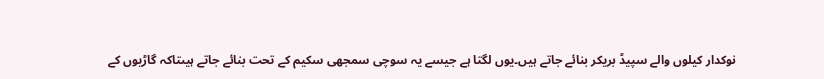نوکدار کیلوں والے سپیڈ بریکر بنائے جاتے ہیں۔یوں لگتا ہے جیسے یہ سوچی سمجھی سکیم کے تحت بنائے جاتے ہیںتاکہ گاڑیوں کے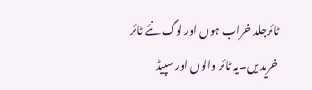ٹائرجلد خراب ہوں اور لوگ نئے ٹائر خرید یں۔یہ ٹائر والوں اور سپیڈ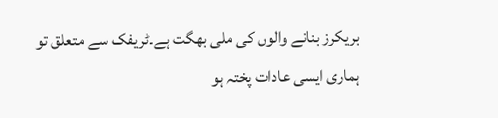بریکرز بنانے والوں کی ملی بھگت ہے۔ٹریفک سے متعلق تو ہماری ایسی عادات پختہ ہو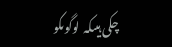چکی ہیںکہ لوگوںکو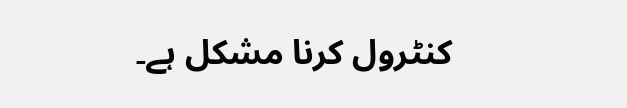کنٹرول کرنا مشکل ہے۔